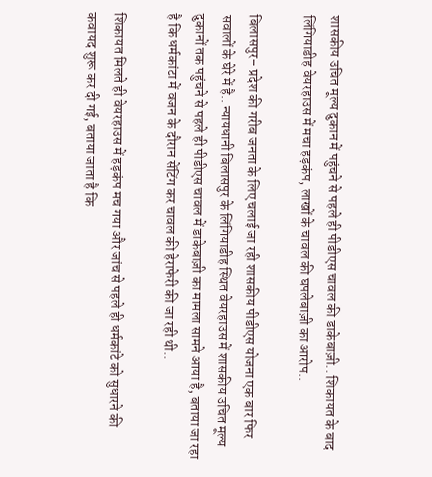शासकीय उचित मूल्य दुकान में पहुंचने से पहले ही पीडीएस चावल की डाकेबाज़ी.. शिकायत के बाद लिंगियाडीह वेयरहाउस में मचा हड़कंप, लाखों के चावल की घपलेबाज़ी का आरोप..

बिलासपुर– प्रदेश की गरीब जनता के लिए चलाई जा रही शासकीय पीडीएस योजना एक बार फिर सवालों के घेरे में है.. न्यायधानी बिलासपुर के लिंगियाडीह स्थित वेयरहाउस में शासकीय उचित मूल्य दुकानों तक पहुंचने से पहले ही पीडीएस चावल में डाकेबाज़ी का मामला सामने आया है, बताया जा रहा है कि धर्मकांटा में वजन के दौरान सेंटिंग कर चावल की हेराफेरी की जा रही थी..

शिकायत मिलते ही वेयरहाउस में हड़कंप मच गया और जांच से पहले ही धर्मकांटे को सुधारने की कवायद शुरू कर दी गई, बताया जाता है कि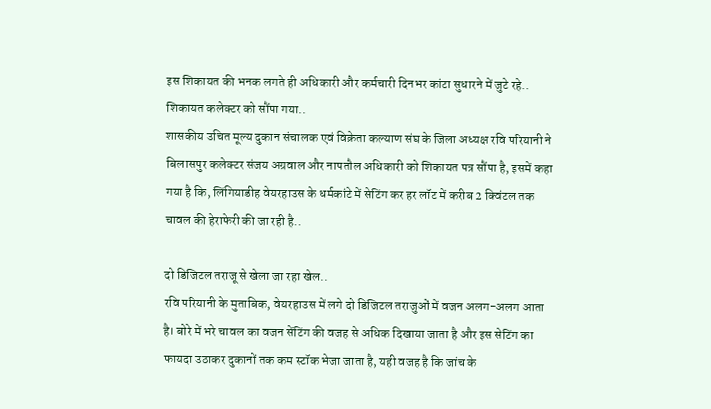इस शिकायत की भनक लगते ही अधिकारी और कर्मचारी दिनभर कांटा सुधारने में जुटे रहे..
शिकायत कलेक्टर को सौंपा गया..
शासकीय उचित मूल्य दुकान संचालक एवं विक्रेता कल्याण संघ के जिला अध्यक्ष रवि परियानी ने बिलासपुर कलेक्टर संजय अग्रवाल और नापतौल अधिकारी को शिकायत पत्र सौंपा है, इसमें कहा गया है कि, लिंगियाडीह वेयरहाउस के धर्मकांटे में सेटिंग कर हर लॉट में करीब 2 क्विंटल तक चावल की हेराफेरी की जा रही है..

दो डिजिटल तराजू से खेला जा रहा खेल..
रवि परियानी के मुताबिक, वेयरहाउस में लगे दो डिजिटल तराजुओं में वजन अलग-अलग आता है। बोरे में भरे चावल का वजन सेंटिंग की वजह से अधिक दिखाया जाता है और इस सेटिंग का फायदा उठाकर दुकानों तक कम स्टॉक भेजा जाता है, यही वजह है कि जांच के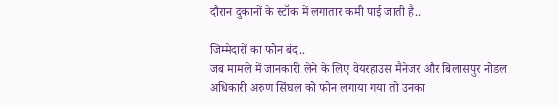दौरान दुकानों के स्टॉक में लगातार कमी पाई जाती है..

जिम्मेदारों का फोन बंद..
जब मामले में जानकारी लेने के लिए वेयरहाउस मैनेजर और बिलासपुर नोडल अधिकारी अरुण सिंघल को फोन लगाया गया तो उनका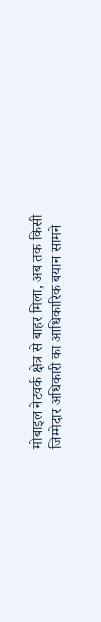मोबाइल नेटवर्क क्षेत्र से बाहर मिला, अब तक किसी जिम्मेदार अधिकारी का आधिकारिक बयान सामने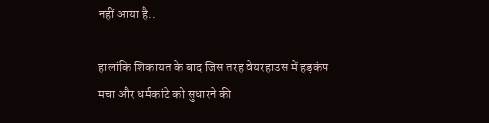नहीं आया है..

हालांकि शिकायत के बाद जिस तरह वेयरहाउस में हड़कंप मचा और धर्मकांटे को सुधारने की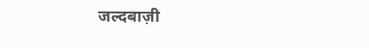जल्दबाज़ी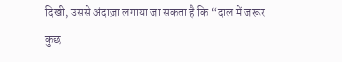दिखी, उससे अंदाज़ा लगाया जा सकता है कि “दाल में जरूर कुछ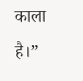काला है।”